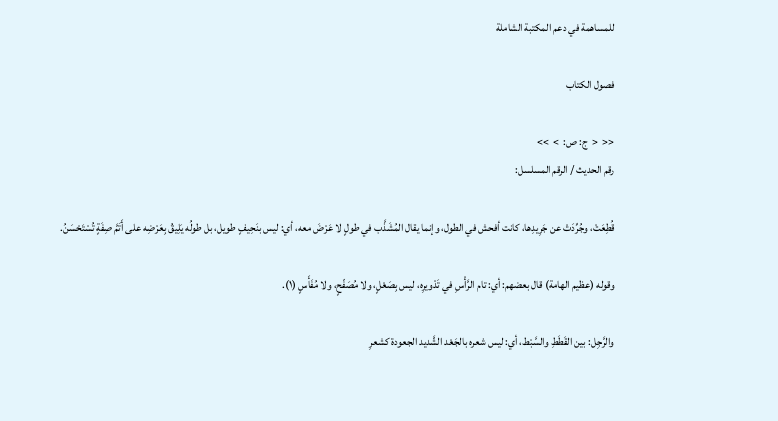للمساهمة في دعم المكتبة الشاملة

فصول الكتاب

<<  <  ج: ص:  >  >>
رقم الحديث / الرقم المسلسل:

قُطِعَتْ، وجُرِّدَتْ عن جَرِيدِها، كانت أفحش في الطول، وإنما يقال المُشَذَّب في طولٍ لا عَرْضَ معه، أي: ليس بنَحِيفٍ طويل، بل طولُه يَلِيقُ بِعَرْضِه على أَتَمَّ صِفَةٍ تُسْتَحْسَنُ.

وقوله (عظيم الهامة) قال بعضهم: أي: تام الرَّأْسِ في تَدْويرِه، ليس بِصَعْلٍ، ولا مُصَفّحٍ، ولا مُفَأَسٍ (١).

والرَّجِل: بين القَطَطِ والسَّبْط، أي: ليس شعره بالجَعْد الشَّديد الجعودة كشعرِ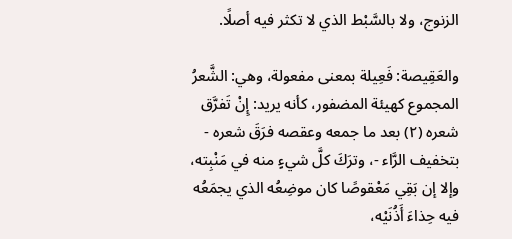الزنوج، ولا بالسَّبْط الذي لا تكثر فيه أصلًا.

والعَقِيصة: فَعِيلة بمعنى مفعولة، وهي: الشَّعرُ المجموع كهيئة المضفور، كأنه يريد: إِنْ تَفرَّق شعره (٢) بعد ما جمعه وعقصه فرَقَ شعره - بتخفيف الرَّاء -، وترَكَ كلَّ شيءٍ منه في مَنْبِته، وإلا إن بَقِي مَعْقوصًا كان موضِعُه الذي يجمَعُه فيه حِذاءَ أَذُنَيْه،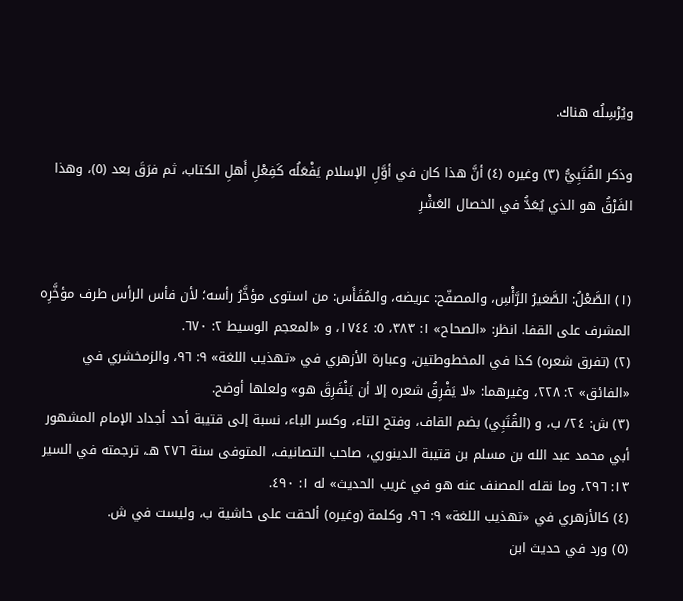ويُرْسِلُه هناك.

وذكر القُتَبِيُّ (٣) وغيره (٤) أنَّ هذا كان في أوَّلِ الإسلام يَفْعَلُه كَفِعْلِ أَهلِ الكتاب، ثم فرَقَ بعد (٥)، وهذا الفَرْقُ هو الذي يُعَدُّ في الخصال العَشْرِ


(١) الصَّعْلُ: الصَّغيرُ الرَّأْسِ، والمصفّح: عريضه، والمُفَأَس: من استوى مؤخَّرُ رأسه؛ لأن فأس الرأس طرف مؤخَّرِه المشرف على القفا. انظر: «الصحاح» ١: ٣٨٣، ٥: ١٧٤٤، و «المعجم الوسيط ٢: ٦٧٠.
(٢) (تفرق شعره) كذا في المخطوطتين، وعبارة الأزهري في «تهذيب اللغة» ٩: ٩٦، والزمخشري في «الفائق» ٢: ٢٢٨، وغيرهما: «لا يَفْرِقُ شعره إلا أن يَنْفَرِقَ هو» ولعلها أوضح.
(٣) ش: ٢٤/ ب، و (القُتَبِي) بضم القاف، وفتح التاء، وكسر الباء، نسبة إلى قتيبة أحد أجداد الإمام المشهور أبي محمد عبد الله بن مسلم بن قتيبة الدينوري، صاحب التصانيف، المتوفى سنة ٢٧٦ هـ، ترجمته في السير ١٣: ٢٩٦، وما نقله المصنف عنه هو في غريب الحديث» له ١: ٤٩٠.
(٤) كالأزهري في «تهذيب اللغة» ٩: ٩٦، وكلمة (وغيره) ألحقت على حاشية ب، وليست في ش.
(٥) ورد في حديث ابن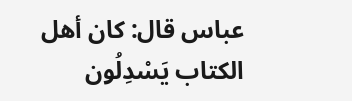عباس قال: كان أهل الكتاب يَسْدِلُون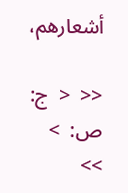أشعارهم،

<<  <  ج: ص:  >  >>